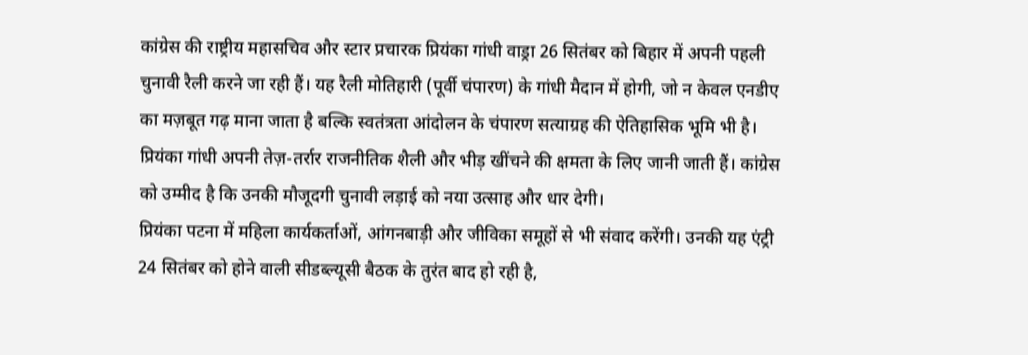कांग्रेस की राष्ट्रीय महासचिव और स्टार प्रचारक प्रियंका गांधी वाड्रा 26 सितंबर को बिहार में अपनी पहली चुनावी रैली करने जा रही हैं। यह रैली मोतिहारी (पूर्वी चंपारण) के गांधी मैदान में होगी, जो न केवल एनडीए का मज़बूत गढ़ माना जाता है बल्कि स्वतंत्रता आंदोलन के चंपारण सत्याग्रह की ऐतिहासिक भूमि भी है।
प्रियंका गांधी अपनी तेज़-तर्रार राजनीतिक शैली और भीड़ खींचने की क्षमता के लिए जानी जाती हैं। कांग्रेस को उम्मीद है कि उनकी मौजूदगी चुनावी लड़ाई को नया उत्साह और धार देगी।
प्रियंका पटना में महिला कार्यकर्ताओं, आंगनबाड़ी और जीविका समूहों से भी संवाद करेंगी। उनकी यह एंट्री 24 सितंबर को होने वाली सीडब्ल्यूसी बैठक के तुरंत बाद हो रही है,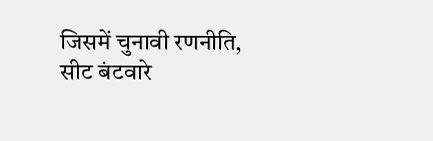जिसमें चुनावी रणनीति, सीट बंटवारे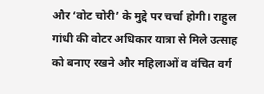और ‘वोट चोरी’ के मुद्दे पर चर्चा होगी। राहुल गांधी की वोटर अधिकार यात्रा से मिले उत्साह को बनाए रखने और महिलाओं व वंचित वर्ग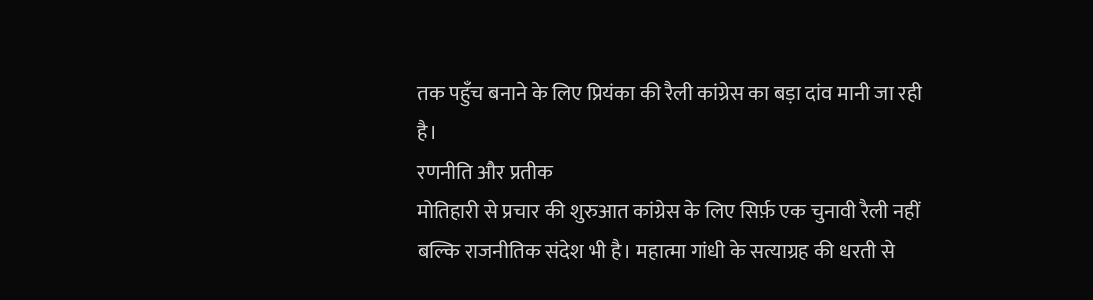तक पहुँच बनाने के लिए प्रियंका की रैली कांग्रेस का बड़ा दांव मानी जा रही है।
रणनीति और प्रतीक
मोतिहारी से प्रचार की शुरुआत कांग्रेस के लिए सिर्फ़ एक चुनावी रैली नहीं बल्कि राजनीतिक संदेश भी है। महात्मा गांधी के सत्याग्रह की धरती से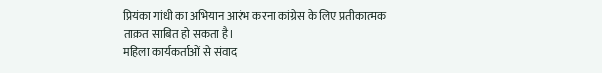प्रियंका गांधी का अभियान आरंभ करना कांग्रेस के लिए प्रतीकात्मक ताक़त साबित हो सकता है।
महिला कार्यकर्ताओं से संवाद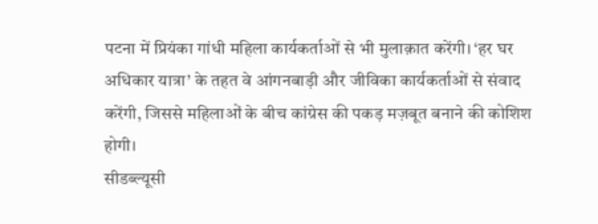पटना में प्रियंका गांधी महिला कार्यकर्ताओं से भी मुलाक़ात करेंगी। ‘हर घर अधिकार यात्रा’ के तहत वे आंगनबाड़ी और जीविका कार्यकर्ताओं से संवाद करेंगी, जिससे महिलाओं के बीच कांग्रेस की पकड़ मज़बूत बनाने की कोशिश होगी।
सीडब्ल्यूसी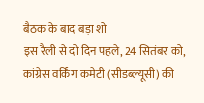बैठक के बाद बड़ा शो
इस रैली से दो दिन पहले, 24 सितंबर को, कांग्रेस वर्किंग कमेटी (सीडब्ल्यूसी) की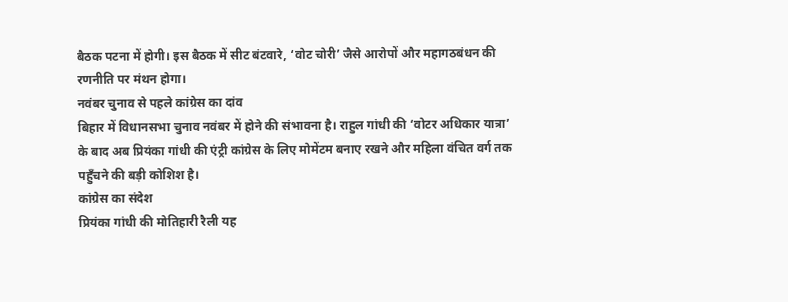बैठक पटना में होगी। इस बैठक में सीट बंटवारे, ‘वोट चोरी’ जैसे आरोपों और महागठबंधन की रणनीति पर मंथन होगा।
नवंबर चुनाव से पहले कांग्रेस का दांव
बिहार में विधानसभा चुनाव नवंबर में होने की संभावना है। राहुल गांधी की ‘वोटर अधिकार यात्रा’ के बाद अब प्रियंका गांधी की एंट्री कांग्रेस के लिए मोमेंटम बनाए रखने और महिला वंचित वर्ग तक पहुँचने की बड़ी कोशिश है।
कांग्रेस का संदेश
प्रियंका गांधी की मोतिहारी रैली यह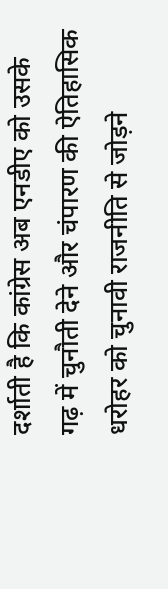दर्शाती है कि कांग्रेस अब एनडीए को उसके गढ़ में चुनौती देने और चंपारण की ऐतिहासिक धरोहर को चुनावी राजनीति से जोड़ने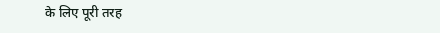के लिए पूरी तरह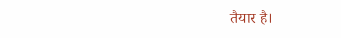तैयार है।